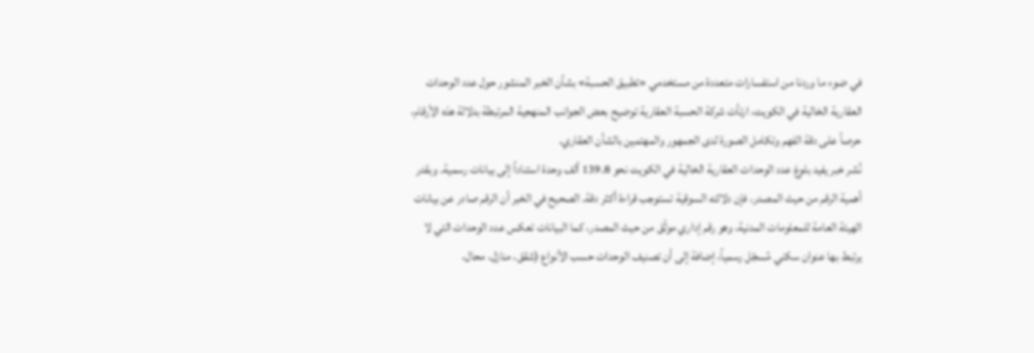في ضوء ما وردنا من استفسارات متعددة من مستخدمي «تطبيق الحسبة» بشأن الخبر المنشور حول عدد الوحدات العقارية الخالية في الكويت، ارتأت شركة الحسبة العقارية توضيح بعض الجوانب المنهجية المرتبطة بدلالة هذه الأرقام، حرصاً على دقة الفهم وتكامل الصورة لدى الجمهور والمهتمين بالشأن العقاري.
نُشر خبر يفيد بلوغ عدد الوحدات العقارية الخالية في الكويت نحو 139.8 ألف وحدة استناداً إلى بيانات رسمية. وبقدر أهمية الرقم من حيث المصدر، فإن دلالته السوقية تستوجب قراءة أكثر دقة. الصحيح في الخبر أن الرقم صادر عن بيانات الهيئة العامة للمعلومات المدنية، وهو رقم إداري موثّق من حيث المصدر، كما البيانات تعكس عدد الوحدات التي لا يرتبط بها عنوان سكني مُسجّل رسمياً، إضافة إلى أن تصنيف الوحدات حسب الأنواع (شقق، منازل، محال،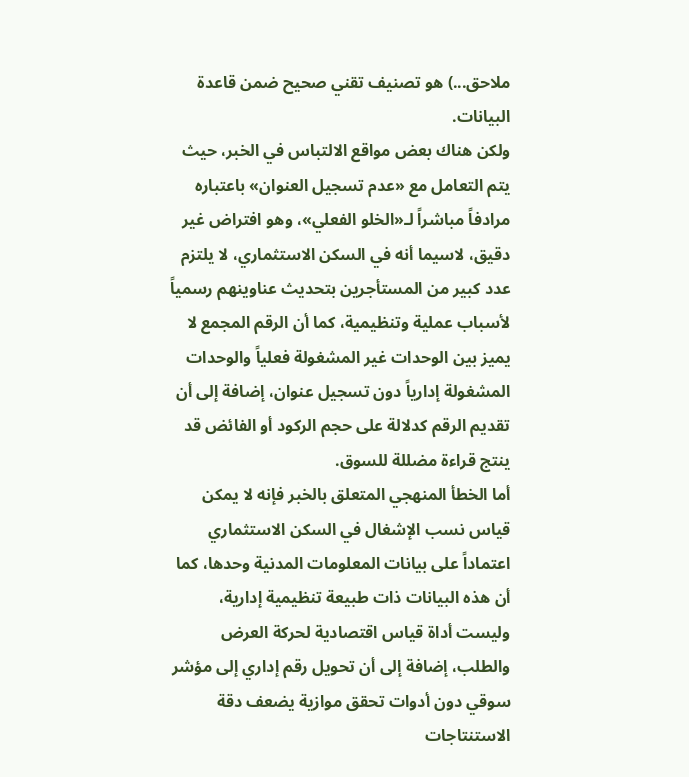ملاحق...) هو تصنيف تقني صحيح ضمن قاعدة البيانات.
ولكن هناك بعض مواقع الالتباس في الخبر، حيث يتم التعامل مع «عدم تسجيل العنوان» باعتباره مرادفاً مباشراً لـ«الخلو الفعلي»، وهو افتراض غير دقيق، لاسيما أنه في السكن الاستثماري، لا يلتزم عدد كبير من المستأجرين بتحديث عناوينهم رسمياً لأسباب عملية وتنظيمية، كما أن الرقم المجمع لا يميز بين الوحدات غير المشغولة فعلياً والوحدات المشغولة إدارياً دون تسجيل عنوان، إضافة إلى أن تقديم الرقم كدلالة على حجم الركود أو الفائض قد ينتج قراءة مضللة للسوق.
أما الخطأ المنهجي المتعلق بالخبر فإنه لا يمكن قياس نسب الإشغال في السكن الاستثماري اعتماداً على بيانات المعلومات المدنية وحدها، كما أن هذه البيانات ذات طبيعة تنظيمية إدارية، وليست أداة قياس اقتصادية لحركة العرض والطلب، إضافة إلى أن تحويل رقم إداري إلى مؤشر سوقي دون أدوات تحقق موازية يضعف دقة الاستنتاجات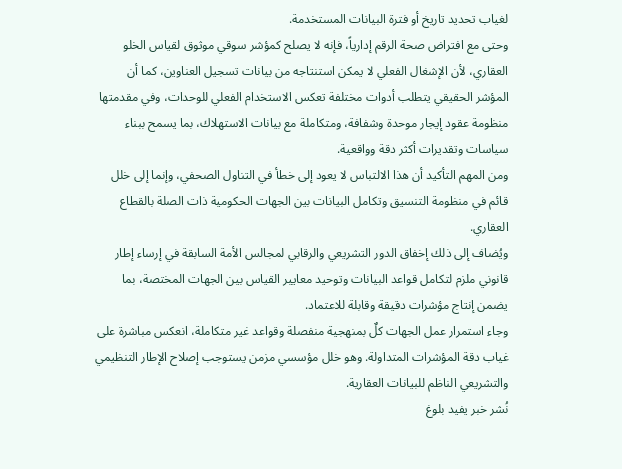لغياب تحديد تاريخ أو فترة البيانات المستخدمة.
وحتى مع افتراض صحة الرقم إدارياً، فإنه لا يصلح كمؤشر سوقي موثوق لقياس الخلو العقاري، لأن الإشغال الفعلي لا يمكن استنتاجه من بيانات تسجيل العناوين، كما أن المؤشر الحقيقي يتطلب أدوات مختلفة تعكس الاستخدام الفعلي للوحدات، وفي مقدمتها منظومة عقود إيجار موحدة وشفافة، ومتكاملة مع بيانات الاستهلاك، بما يسمح ببناء سياسات وتقديرات أكثر دقة وواقعية.
ومن المهم التأكيد أن هذا الالتباس لا يعود إلى خطأ في التناول الصحفي، وإنما إلى خلل قائم في منظومة التنسيق وتكامل البيانات بين الجهات الحكومية ذات الصلة بالقطاع العقاري.
ويُضاف إلى ذلك إخفاق الدور التشريعي والرقابي لمجالس الأمة السابقة في إرساء إطار قانوني ملزم لتكامل قواعد البيانات وتوحيد معايير القياس بين الجهات المختصة، بما يضمن إنتاج مؤشرات دقيقة وقابلة للاعتماد.
وجاء استمرار عمل الجهات كلٌ بمنهجية منفصلة وقواعد غير متكاملة، انعكس مباشرة على غياب دقة المؤشرات المتداولة. وهو خلل مؤسسي مزمن يستوجب إصلاح الإطار التنظيمي والتشريعي الناظم للبيانات العقارية.
نُشر خبر يفيد بلوغ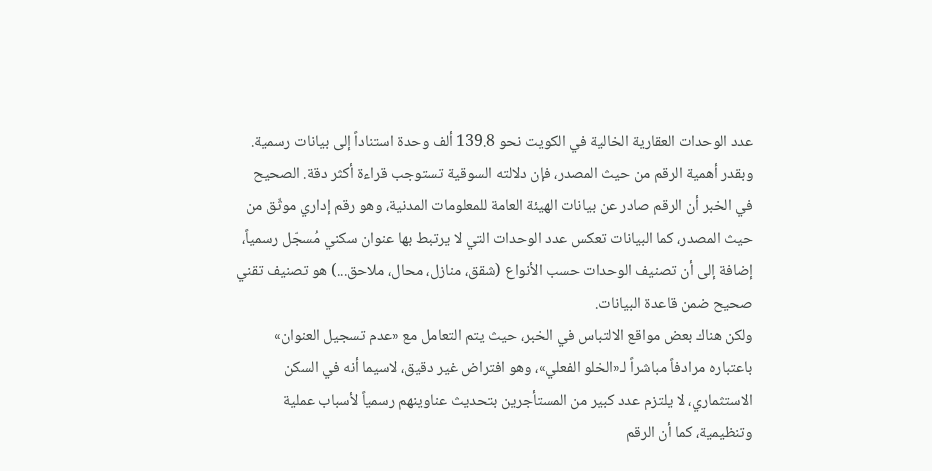عدد الوحدات العقارية الخالية في الكويت نحو 139.8 ألف وحدة استناداً إلى بيانات رسمية. وبقدر أهمية الرقم من حيث المصدر، فإن دلالته السوقية تستوجب قراءة أكثر دقة. الصحيح في الخبر أن الرقم صادر عن بيانات الهيئة العامة للمعلومات المدنية، وهو رقم إداري موثّق من حيث المصدر، كما البيانات تعكس عدد الوحدات التي لا يرتبط بها عنوان سكني مُسجّل رسمياً، إضافة إلى أن تصنيف الوحدات حسب الأنواع (شقق، منازل، محال، ملاحق...) هو تصنيف تقني صحيح ضمن قاعدة البيانات.
ولكن هناك بعض مواقع الالتباس في الخبر، حيث يتم التعامل مع «عدم تسجيل العنوان» باعتباره مرادفاً مباشراً لـ«الخلو الفعلي»، وهو افتراض غير دقيق، لاسيما أنه في السكن الاستثماري، لا يلتزم عدد كبير من المستأجرين بتحديث عناوينهم رسمياً لأسباب عملية وتنظيمية، كما أن الرقم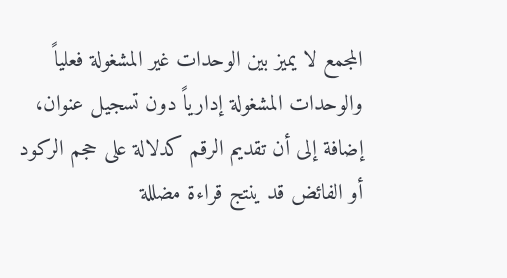المجمع لا يميز بين الوحدات غير المشغولة فعلياً والوحدات المشغولة إدارياً دون تسجيل عنوان، إضافة إلى أن تقديم الرقم كدلالة على حجم الركود أو الفائض قد ينتج قراءة مضللة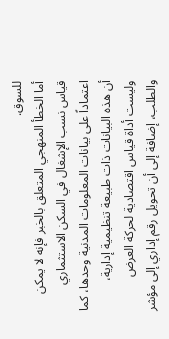للسوق.
أما الخطأ المنهجي المتعلق بالخبر فإنه لا يمكن قياس نسب الإشغال في السكن الاستثماري اعتماداً على بيانات المعلومات المدنية وحدها، كما أن هذه البيانات ذات طبيعة تنظيمية إدارية، وليست أداة قياس اقتصادية لحركة العرض والطلب، إضافة إلى أن تحويل رقم إداري إلى مؤشر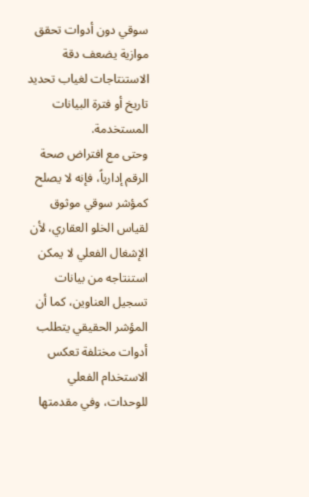سوقي دون أدوات تحقق موازية يضعف دقة الاستنتاجات لغياب تحديد تاريخ أو فترة البيانات المستخدمة.
وحتى مع افتراض صحة الرقم إدارياً، فإنه لا يصلح كمؤشر سوقي موثوق لقياس الخلو العقاري، لأن الإشغال الفعلي لا يمكن استنتاجه من بيانات تسجيل العناوين، كما أن المؤشر الحقيقي يتطلب أدوات مختلفة تعكس الاستخدام الفعلي للوحدات، وفي مقدمتها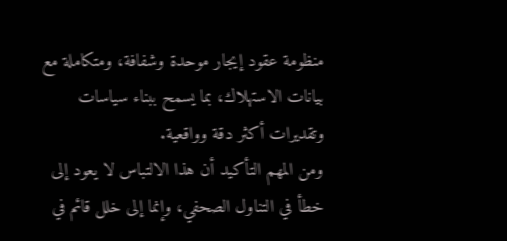منظومة عقود إيجار موحدة وشفافة، ومتكاملة مع بيانات الاستهلاك، بما يسمح ببناء سياسات وتقديرات أكثر دقة وواقعية.
ومن المهم التأكيد أن هذا الالتباس لا يعود إلى خطأ في التناول الصحفي، وإنما إلى خلل قائم في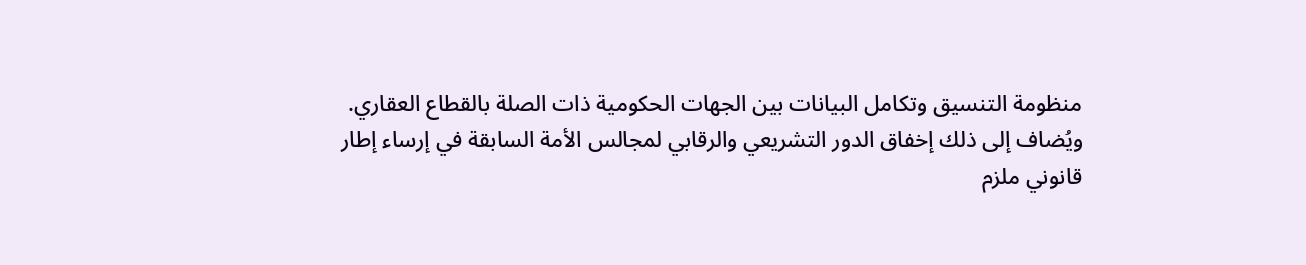منظومة التنسيق وتكامل البيانات بين الجهات الحكومية ذات الصلة بالقطاع العقاري.
ويُضاف إلى ذلك إخفاق الدور التشريعي والرقابي لمجالس الأمة السابقة في إرساء إطار قانوني ملزم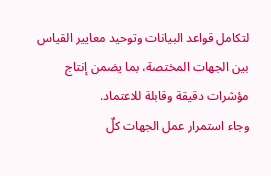لتكامل قواعد البيانات وتوحيد معايير القياس بين الجهات المختصة، بما يضمن إنتاج مؤشرات دقيقة وقابلة للاعتماد.
وجاء استمرار عمل الجهات كلٌ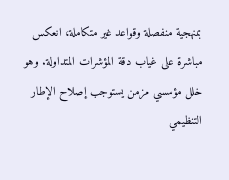بمنهجية منفصلة وقواعد غير متكاملة، انعكس مباشرة على غياب دقة المؤشرات المتداولة. وهو خلل مؤسسي مزمن يستوجب إصلاح الإطار التنظيمي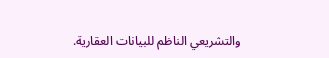والتشريعي الناظم للبيانات العقارية.